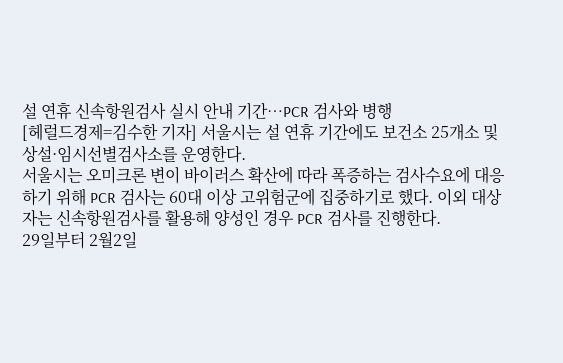설 연휴 신속항원검사 실시 안내 기간…PCR 검사와 병행
[헤럴드경제=김수한 기자] 서울시는 설 연휴 기간에도 보건소 25개소 및 상설·임시선별검사소를 운영한다.
서울시는 오미크론 변이 바이러스 확산에 따라 폭증하는 검사수요에 대응하기 위해 PCR 검사는 60대 이상 고위험군에 집중하기로 했다. 이외 대상자는 신속항원검사를 활용해 양성인 경우 PCR 검사를 진행한다.
29일부터 2월2일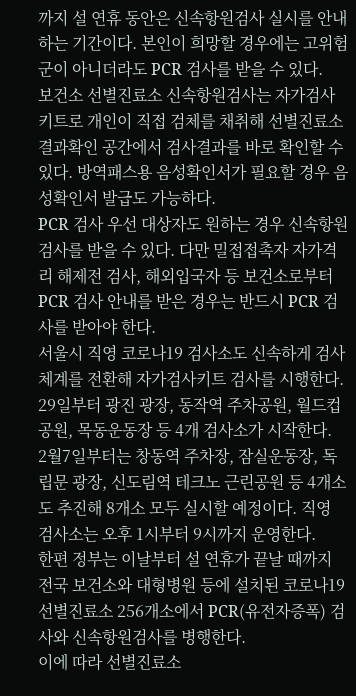까지 설 연휴 동안은 신속항원검사 실시를 안내하는 기간이다. 본인이 희망할 경우에는 고위험군이 아니더라도 PCR 검사를 받을 수 있다.
보건소 선별진료소 신속항원검사는 자가검사키트로 개인이 직접 검체를 채취해 선별진료소 결과확인 공간에서 검사결과를 바로 확인할 수 있다. 방역패스용 음성확인서가 필요할 경우 음성확인서 발급도 가능하다.
PCR 검사 우선 대상자도 원하는 경우 신속항원검사를 받을 수 있다. 다만 밀접접촉자 자가격리 해제전 검사, 해외입국자 등 보건소로부터 PCR 검사 안내를 받은 경우는 반드시 PCR 검사를 받아야 한다.
서울시 직영 코로나19 검사소도 신속하게 검사체계를 전환해 자가검사키트 검사를 시행한다. 29일부터 광진 광장, 동작역 주차공원, 월드컵공원, 목동운동장 등 4개 검사소가 시작한다.
2월7일부터는 창동역 주차장, 잠실운동장, 독립문 광장, 신도림역 테크노 근린공원 등 4개소도 추진해 8개소 모두 실시할 예정이다. 직영 검사소는 오후 1시부터 9시까지 운영한다.
한편 정부는 이날부터 설 연휴가 끝날 때까지 전국 보건소와 대형병원 등에 설치된 코로나19 선별진료소 256개소에서 PCR(유전자증폭) 검사와 신속항원검사를 병행한다.
이에 따라 선별진료소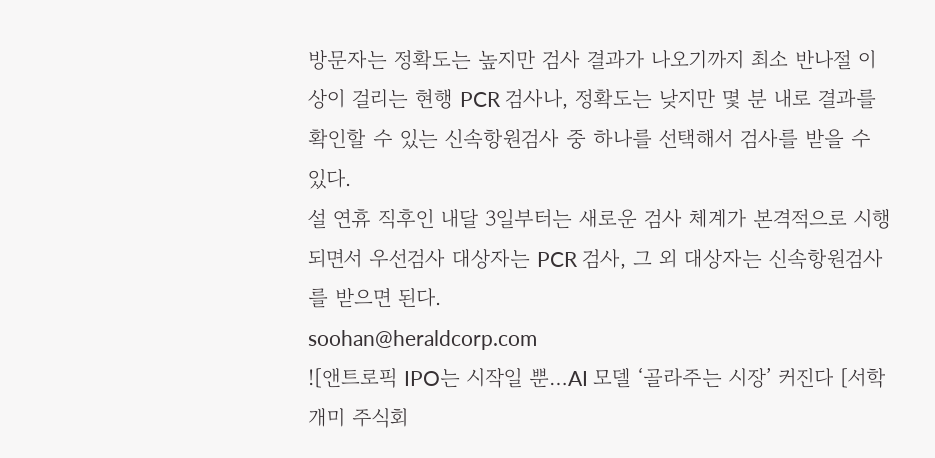방문자는 정확도는 높지만 검사 결과가 나오기까지 최소 반나절 이상이 걸리는 현행 PCR 검사나, 정확도는 낮지만 몇 분 내로 결과를 확인할 수 있는 신속항원검사 중 하나를 선택해서 검사를 받을 수 있다.
설 연휴 직후인 내달 3일부터는 새로운 검사 체계가 본격적으로 시행되면서 우선검사 대상자는 PCR 검사, 그 외 대상자는 신속항원검사를 받으면 된다.
soohan@heraldcorp.com
![앤트로픽 IPO는 시작일 뿐…AI 모델 ‘골라주는 시장’ 커진다 [서학개미 주식회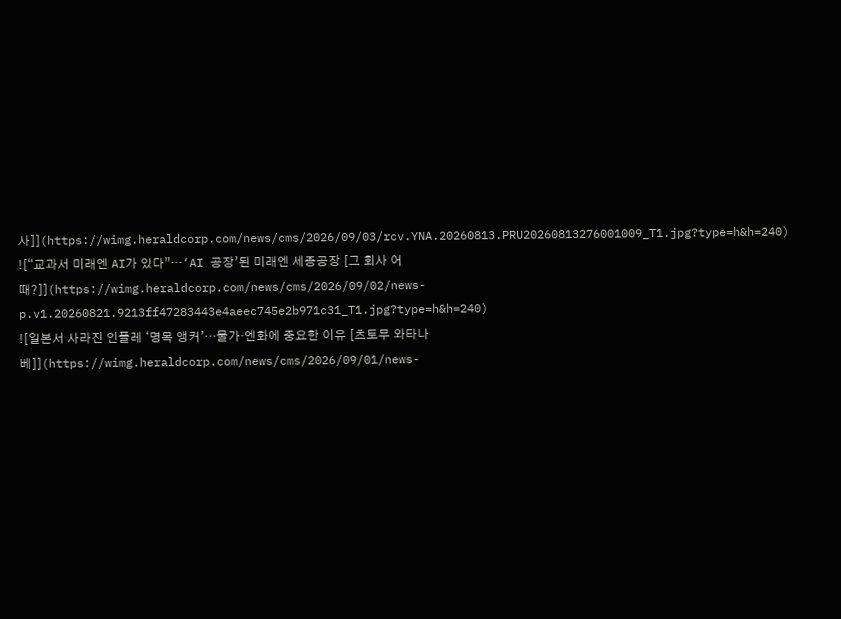사]](https://wimg.heraldcorp.com/news/cms/2026/09/03/rcv.YNA.20260813.PRU20260813276001009_T1.jpg?type=h&h=240)
![“교과서 미래엔 AI가 있다”…‘AI 공장’된 미래엔 세종공장 [그 회사 어때?]](https://wimg.heraldcorp.com/news/cms/2026/09/02/news-p.v1.20260821.9213ff47283443e4aeec745e2b971c31_T1.jpg?type=h&h=240)
![일본서 사라진 인플레 ‘명목 앵커’…물가·엔화에 중요한 이유 [츠토무 와타나베]](https://wimg.heraldcorp.com/news/cms/2026/09/01/news-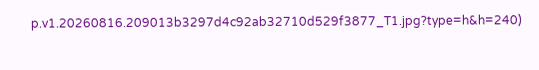p.v1.20260816.209013b3297d4c92ab32710d529f3877_T1.jpg?type=h&h=240)